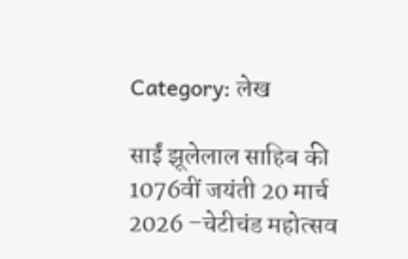Category: लेख

साईं झूलेलाल साहिब की 1076वीं जयंती 20 मार्च 2026 –चेटीचंड महोत्सव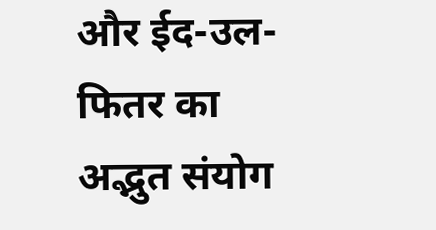और ईद-उल-फितर का अद्भुत संयोग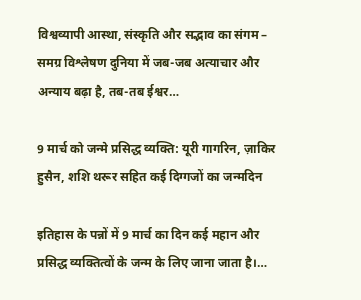विश्वव्यापी आस्था, संस्कृति और सद्भाव का संगम – समग्र विश्लेषण दुनिया में जब-जब अत्याचार और अन्याय बढ़ा है, तब-तब ईश्वर…

9 मार्च को जन्मे प्रसिद्ध व्यक्ति: यूरी गागरिन, ज़ाकिर हुसैन, शशि थरूर सहित कई दिग्गजों का जन्मदिन

इतिहास के पन्नों में 9 मार्च का दिन कई महान और प्रसिद्ध व्यक्तित्वों के जन्म के लिए जाना जाता है।…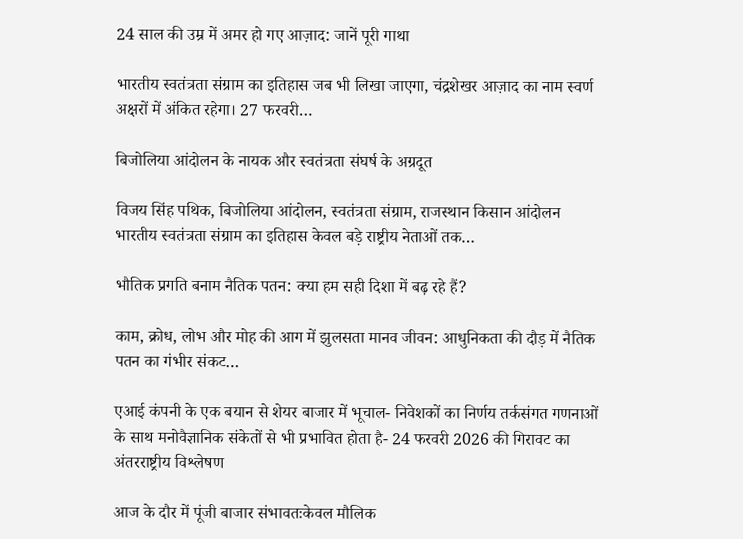24 साल की उम्र में अमर हो गए आज़ाद: जानें पूरी गाथा

भारतीय स्वतंत्रता संग्राम का इतिहास जब भी लिखा जाएगा, चंद्रशेखर आज़ाद का नाम स्वर्ण अक्षरों में अंकित रहेगा। 27 फरवरी…

बिजोलिया आंदोलन के नायक और स्वतंत्रता संघर्ष के अग्रदूत

विजय सिंह पथिक, बिजोलिया आंदोलन, स्वतंत्रता संग्राम, राजस्थान किसान आंदोलन भारतीय स्वतंत्रता संग्राम का इतिहास केवल बड़े राष्ट्रीय नेताओं तक…

भौतिक प्रगति बनाम नैतिक पतन: क्या हम सही दिशा में बढ़ रहे हैं?

काम, क्रोध, लोभ और मोह की आग में झुलसता मानव जीवन: आधुनिकता की दौड़ में नैतिक पतन का गंभीर संकट…

एआई कंपनी के एक बयान से शेयर बाजार में भूचाल- निवेशकों का निर्णय तर्कसंगत गणनाओं के साथ मनोवैज्ञानिक संकेतों से भी प्रभावित होता है- 24 फरवरी 2026 की गिरावट का अंतरराष्ट्रीय विश्लेषण

आज के दौर में पूंजी बाजार संभावतःकेवल मौलिक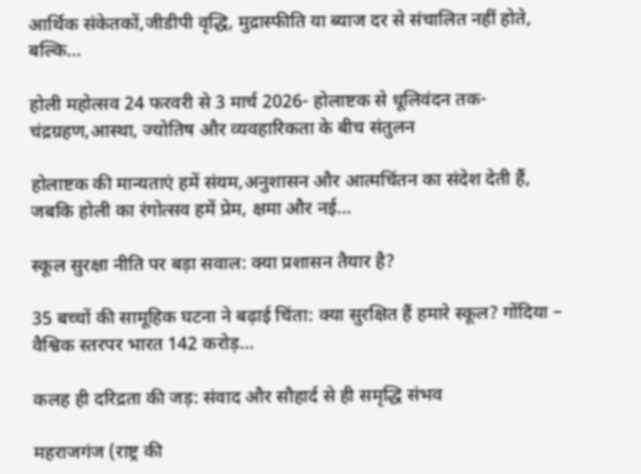आर्थिक संकेतकों,जीडीपी वृद्धि, मुद्रास्फीति या ब्याज दर से संचालित नहीं होते, बल्कि…

होली महोत्सव 24 फरवरी से 3 मार्च 2026- होलाष्टक से धूलिवंदन तक-चंद्रग्रहण,आस्था, ज्योतिष और व्यवहारिकता के बीच संतुलन

होलाष्टक की मान्यताएं हमें संयम,अनुशासन और आत्मचिंतन का संदेश देती हैं, जबकि होली का रंगोत्सव हमें प्रेम, क्षमा और नई…

स्कूल सुरक्षा नीति पर बड़ा सवाल: क्या प्रशासन तैयार है?

35 बच्चों की सामूहिक घटना ने बढ़ाई चिंता: क्या सुरक्षित हैं हमारे स्कूल? गोंदिया – वैश्विक स्तरपर भारत 142 करोड़…

कलह ही दरिद्रता की जड़: संवाद और सौहार्द से ही समृद्धि संभव

महराजगंज (राष्ट्र की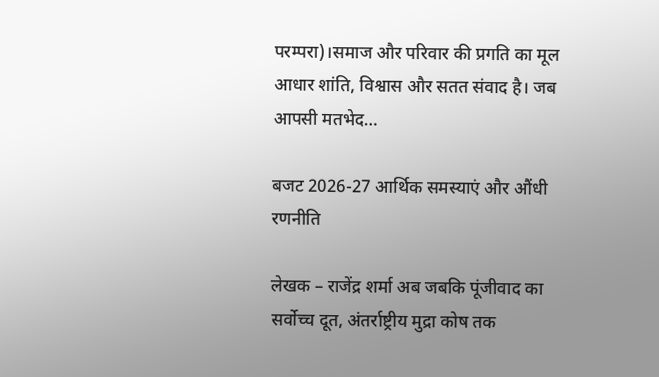परम्परा)।समाज और परिवार की प्रगति का मूल आधार शांति, विश्वास और सतत संवाद है। जब आपसी मतभेद…

बजट 2026-27 आर्थिक समस्याएं और औंधी रणनीति

लेखक – राजेंद्र शर्मा अब जबकि पूंजीवाद का सर्वोच्च दूत, अंतर्राष्ट्रीय मुद्रा कोष तक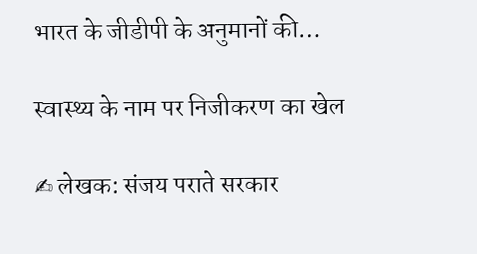भारत के जीडीपी के अनुमानों की…

स्वास्थ्य के नाम पर निजीकरण का खेल

✍ लेखक: संजय पराते सरकार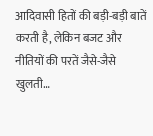आदिवासी हितों की बड़ी-बड़ी बातें करती है, लेकिन बजट और नीतियों की परतें जैसे-जैसे खुलती…